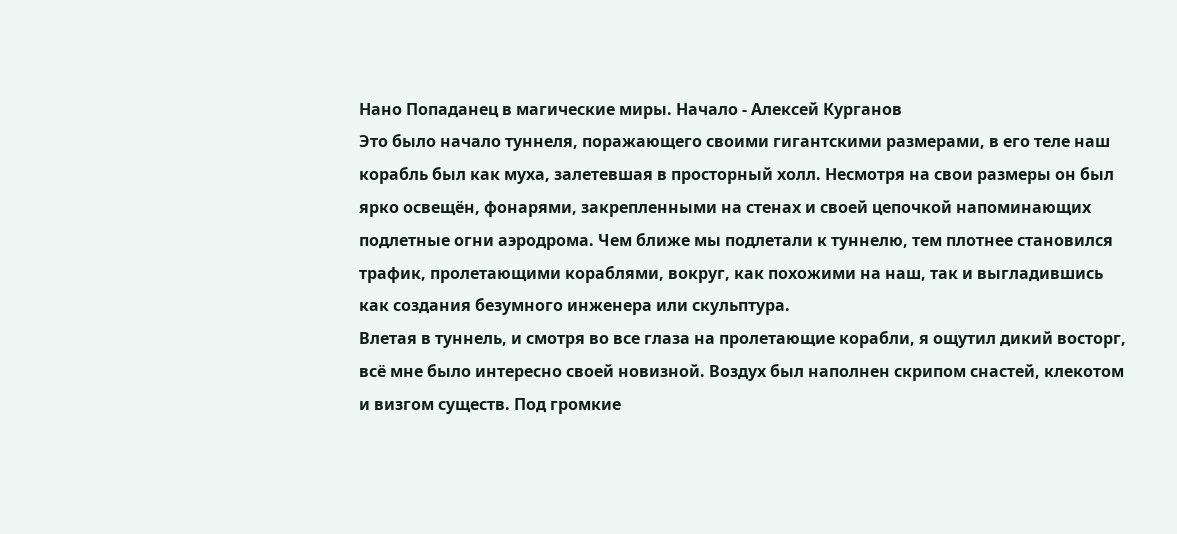Нано Попаданец в магические миры. Начало - Алексей Курганов
Это было начало туннеля, поражающего своими гигантскими размерами, в его теле наш корабль был как муха, залетевшая в просторный холл. Несмотря на свои размеры он был ярко освещён, фонарями, закрепленными на стенах и своей цепочкой напоминающих подлетные огни аэродрома. Чем ближе мы подлетали к туннелю, тем плотнее становился трафик, пролетающими кораблями, вокруг, как похожими на наш, так и выгладившись как создания безумного инженера или скульптура.
Влетая в туннель, и смотря во все глаза на пролетающие корабли, я ощутил дикий восторг, всё мне было интересно своей новизной. Воздух был наполнен скрипом снастей, клекотом и визгом существ. Под громкие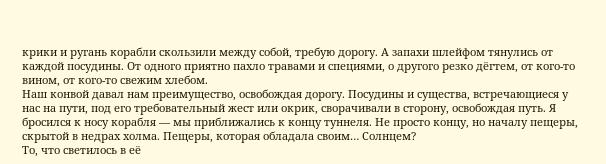крики и ругань корабли скользили между собой, требую дорогу. А запахи шлейфом тянулись от каждой посудины. От одного приятно пахло травами и специями, о другого резко дёгтем, от кого-то вином, от кого-то свежим хлебом.
Наш конвой давал нам преимущество, освобождая дорогу. Посудины и существа, встречающиеся у нас на пути, под его требовательный жест или окрик, сворачивали в сторону, освобождая путь. Я бросился к носу корабля — мы приближались к концу туннеля. Не просто концу, но началу пещеры, скрытой в недрах холма. Пещеры, которая обладала своим… Солнцем?
То, что светилось в её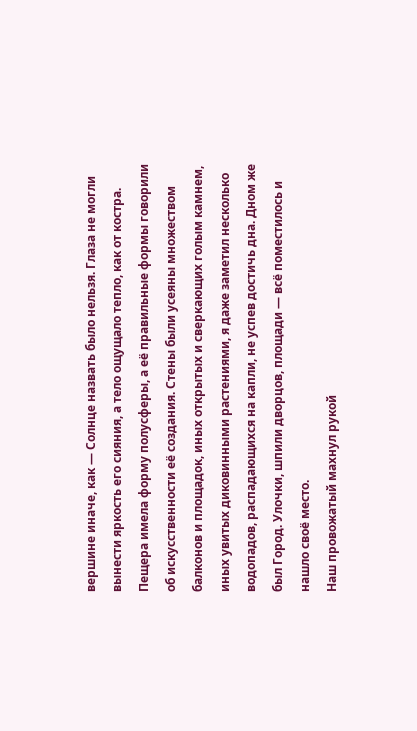вершине иначе, как — Солнце назвать было нельзя. Глаза не могли вынести яркость его сияния, а тело ощущало тепло, как от костра.
Пещера имела форму полусферы, а её правильные формы говорили об искусственности её создания. Стены были усеяны множеством балконов и площадок, иных открытых и сверкающих голым камнем, иных увитых диковинными растениями, я даже заметил несколько водопадов, распадающихся на капли, не успев достичь дна. Дном же был Город. Улочки, шпили дворцов, площади — всё поместилось и нашло своё место.
Наш провожатый махнул рукой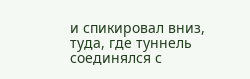и спикировал вниз, туда, где туннель соединялся с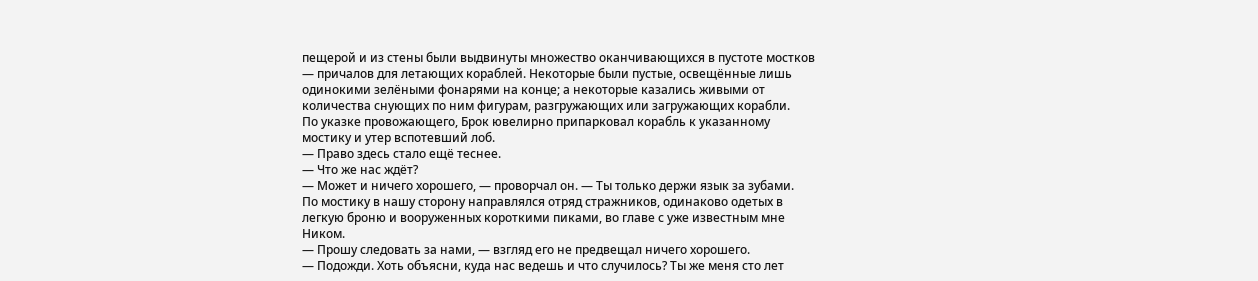пещерой и из стены были выдвинуты множество оканчивающихся в пустоте мостков — причалов для летающих кораблей. Некоторые были пустые, освещённые лишь одинокими зелёными фонарями на конце; а некоторые казались живыми от количества снующих по ним фигурам, разгружающих или загружающих корабли.
По указке провожающего, Брок ювелирно припарковал корабль к указанному мостику и утер вспотевший лоб.
— Право здесь стало ещё теснее.
— Что же нас ждёт?
— Может и ничего хорошего, — проворчал он. — Ты только держи язык за зубами.
По мостику в нашу сторону направлялся отряд стражников, одинаково одетых в легкую броню и вооруженных короткими пиками, во главе с уже известным мне Ником.
— Прошу следовать за нами, — взгляд его не предвещал ничего хорошего.
— Подожди. Хоть объясни, куда нас ведешь и что случилось? Ты же меня сто лет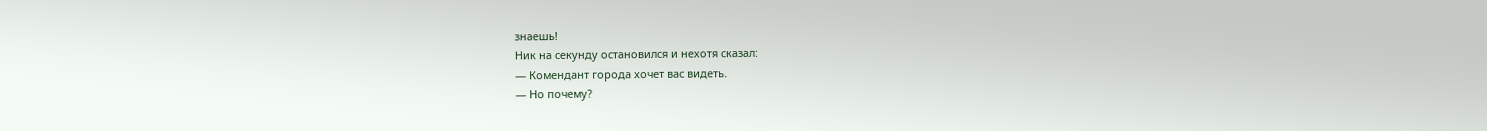знаешь!
Ник на секунду остановился и нехотя сказал:
— Комендант города хочет вас видеть.
— Но почему?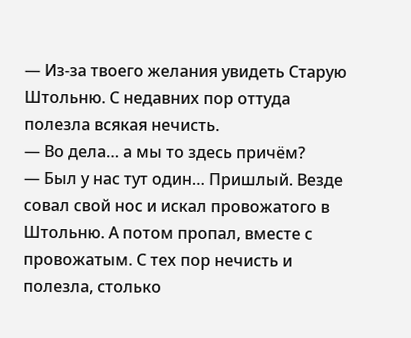— Из-за твоего желания увидеть Старую Штольню. С недавних пор оттуда полезла всякая нечисть.
— Во дела… а мы то здесь причём?
— Был у нас тут один… Пришлый. Везде совал свой нос и искал провожатого в Штольню. А потом пропал, вместе с провожатым. С тех пор нечисть и полезла, столько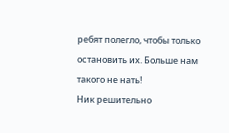ребят полегло, чтобы только остановить их. Больше нам такого не нать!
Ник решительно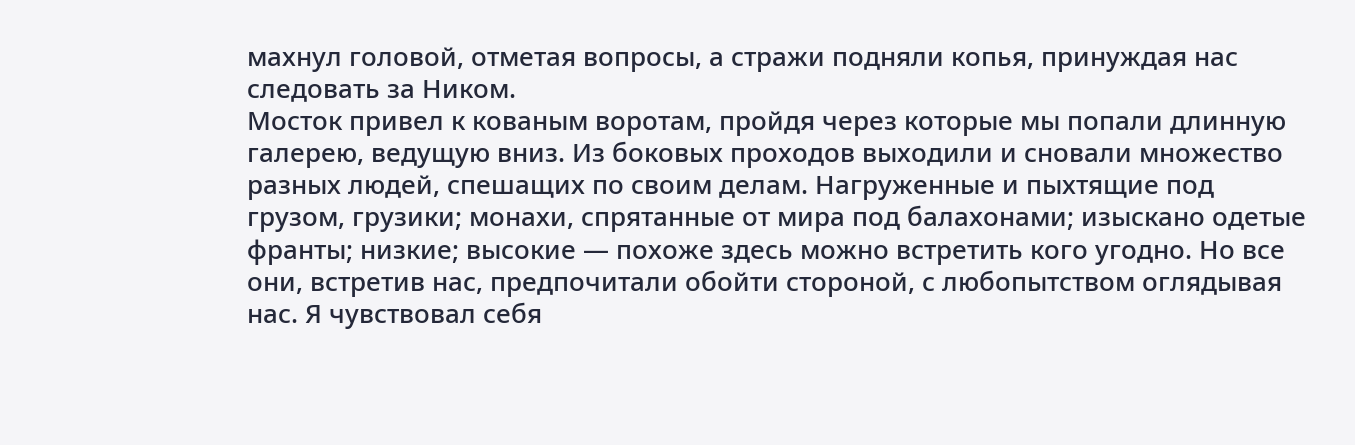махнул головой, отметая вопросы, а стражи подняли копья, принуждая нас следовать за Ником.
Мосток привел к кованым воротам, пройдя через которые мы попали длинную галерею, ведущую вниз. Из боковых проходов выходили и сновали множество разных людей, спешащих по своим делам. Нагруженные и пыхтящие под грузом, грузики; монахи, спрятанные от мира под балахонами; изыскано одетые франты; низкие; высокие — похоже здесь можно встретить кого угодно. Но все они, встретив нас, предпочитали обойти стороной, с любопытством оглядывая нас. Я чувствовал себя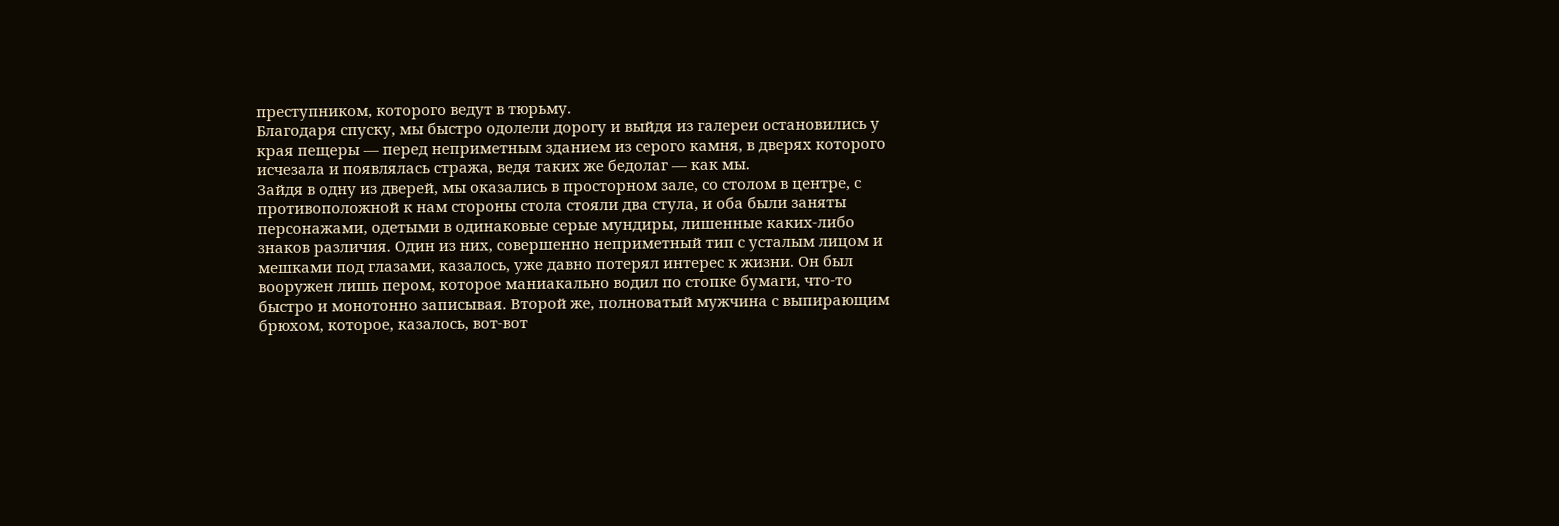преступником, которого ведут в тюрьму.
Благодаря спуску, мы быстро одолели дорогу и выйдя из галереи остановились у края пещеры — перед неприметным зданием из серого камня, в дверях которого исчезала и появлялась стража, ведя таких же бедолаг — как мы.
Зайдя в одну из дверей, мы оказались в просторном зале, со столом в центре, с противоположной к нам стороны стола стояли два стула, и оба были заняты персонажами, одетыми в одинаковые серые мундиры, лишенные каких-либо знаков различия. Один из них, совершенно неприметный тип с усталым лицом и мешками под глазами, казалось, уже давно потерял интерес к жизни. Он был вооружен лишь пером, которое маниакально водил по стопке бумаги, что-то быстро и монотонно записывая. Второй же, полноватый мужчина с выпирающим брюхом, которое, казалось, вот-вот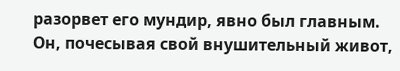разорвет его мундир, явно был главным. Он, почесывая свой внушительный живот,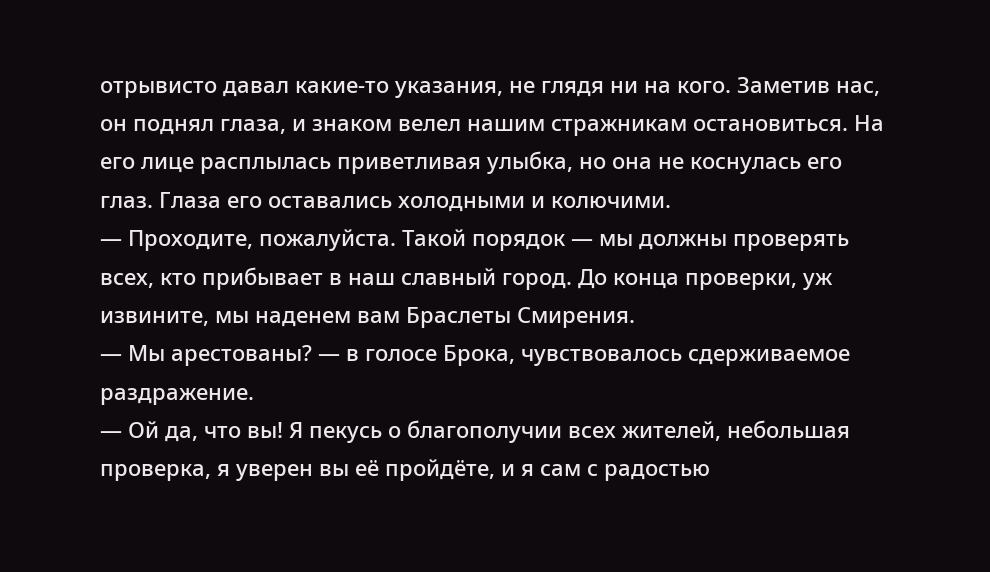отрывисто давал какие-то указания, не глядя ни на кого. Заметив нас, он поднял глаза, и знаком велел нашим стражникам остановиться. На его лице расплылась приветливая улыбка, но она не коснулась его глаз. Глаза его оставались холодными и колючими.
— Проходите, пожалуйста. Такой порядок — мы должны проверять всех, кто прибывает в наш славный город. До конца проверки, уж извините, мы наденем вам Браслеты Смирения.
— Мы арестованы? — в голосе Брока, чувствовалось сдерживаемое раздражение.
— Ой да, что вы! Я пекусь о благополучии всех жителей, небольшая проверка, я уверен вы её пройдёте, и я сам с радостью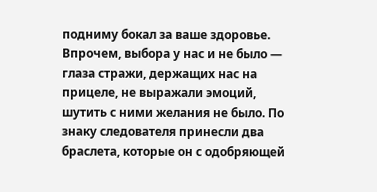подниму бокал за ваше здоровье.
Впрочем, выбора у нас и не было — глаза стражи, держащих нас на прицеле, не выражали эмоций, шутить с ними желания не было. По знаку следователя принесли два браслета, которые он с одобряющей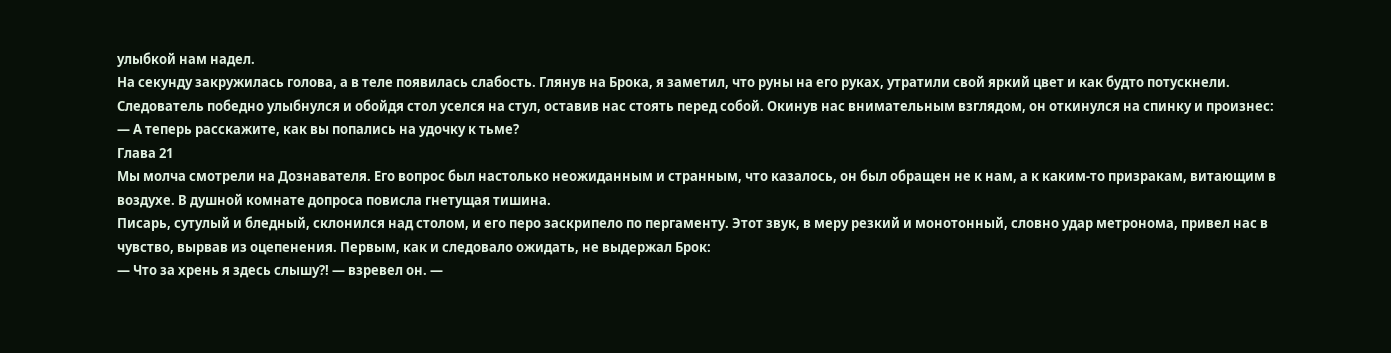улыбкой нам надел.
На секунду закружилась голова, а в теле появилась слабость. Глянув на Брока, я заметил, что руны на его руках, утратили свой яркий цвет и как будто потускнели.
Следователь победно улыбнулся и обойдя стол уселся на стул, оставив нас стоять перед собой. Окинув нас внимательным взглядом, он откинулся на спинку и произнес:
— А теперь расскажите, как вы попались на удочку к тьме?
Глава 21
Мы молча смотрели на Дознавателя. Его вопрос был настолько неожиданным и странным, что казалось, он был обращен не к нам, а к каким-то призракам, витающим в воздухе. В душной комнате допроса повисла гнетущая тишина.
Писарь, сутулый и бледный, склонился над столом, и его перо заскрипело по пергаменту. Этот звук, в меру резкий и монотонный, словно удар метронома, привел нас в чувство, вырвав из оцепенения. Первым, как и следовало ожидать, не выдержал Брок:
— Что за хрень я здесь слышу?! — взревел он. —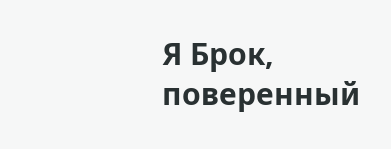Я Брок, поверенный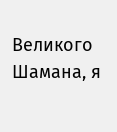Великого Шамана, я